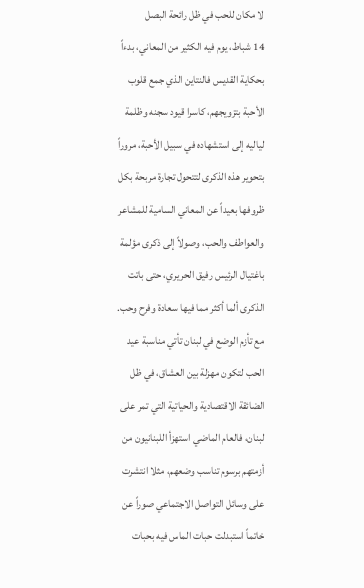لا مكان للحب في ظل رائحة البصل
14 شباط، يوم فيه الكثير من المعاني، بدءاً بحكاية القديس فالنتاين الذي جمع قلوب الأحبة بتزويجهم، كاسرا قيود سجنه وظلمة لياليه إلى استشهاده في سبيل الأحبة، مروراً بتحوير هذه الذكرى لتتحول تجارة مربحة بكل ظروفها بعيداً عن المعاني السامية للمشاعر والعواطف والحب، وصولاً إلى ذكرى مؤلمة باغتيال الرئيس رفيق الحريري، حتى باتت الذكرى ألما أكثر مما فيها سعادة وفرح وحب.
مع تأزم الوضع في لبنان تأتي مناسبة عيد الحب لتكون مهزلة بين العشاق، في ظل الضائقة الاقتصادية والحياتية التي تمر على لبنان، فالعام الماضي استهزأ اللبنانيون من أزمتهم برسوم تناسب وضعهم، مثلا انتشرت على وسائل التواصل الاجتماعي صوراً عن خاتماً استبدلت حبات الماس فيه بحبات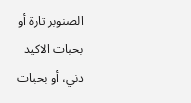الصنوبر تارة أو بحبات الاكيد دني، أو بحبات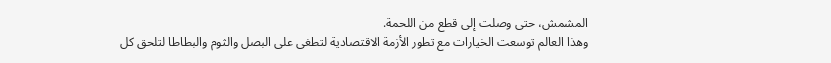المشمش، حتى وصلت إلى قطع من اللحمة.
وهذا العالم توسعت الخيارات مع تطور الأزمة الاقتصادية لتطغى على البصل والثوم والبطاطا لتلحق كل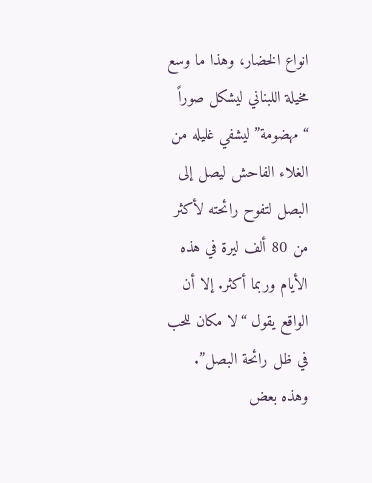انواع الخضار، وهذا ما وسع مخيلة اللبناني ليشكل صوراً “مهضومة” ليشفي غليله من الغلاء الفاحش ليصل إلى البصل لتفوح رائحته لأكثر من 80 ألف ليرة في هذه الأيام وربما أكثر. إلا أن الواقع يقول “لا مكان للحب في ظل رائحة البصل”.
وهذه بعض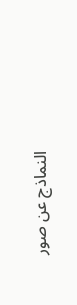النماذج عن صور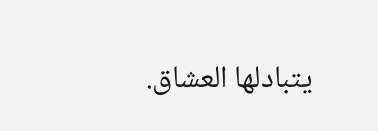يتبادلها العشاق.